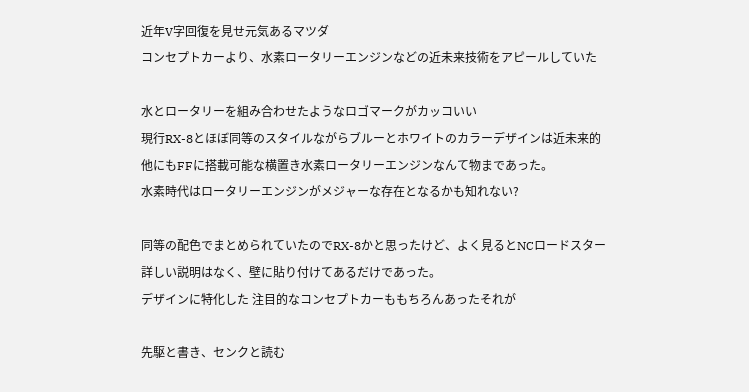近年V字回復を見せ元気あるマツダ
コンセプトカーより、水素ロータリーエンジンなどの近未来技術をアピールしていた

水とロータリーを組み合わせたようなロゴマークがカッコいい
現行RX-8とほぼ同等のスタイルながらブルーとホワイトのカラーデザインは近未来的
他にもFFに搭載可能な横置き水素ロータリーエンジンなんて物まであった。
水素時代はロータリーエンジンがメジャーな存在となるかも知れない?

同等の配色でまとめられていたのでRX-8かと思ったけど、よく見るとNCロードスター
詳しい説明はなく、壁に貼り付けてあるだけであった。
デザインに特化した 注目的なコンセプトカーももちろんあったそれが

先駆と書き、センクと読む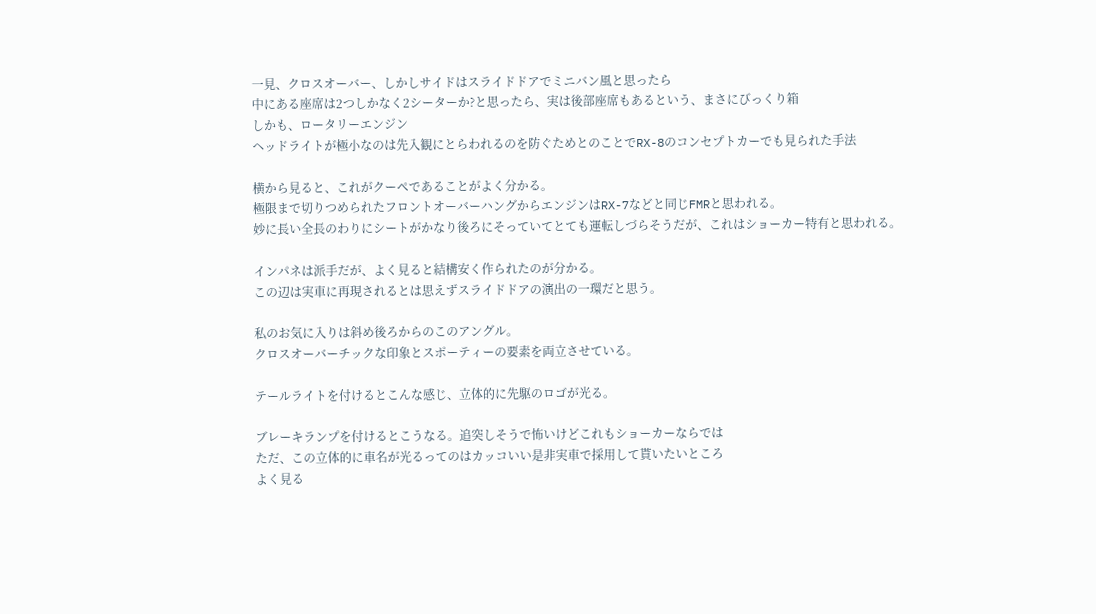一見、クロスオーバー、しかしサイドはスライドドアでミニバン風と思ったら
中にある座席は2つしかなく2シーターか?と思ったら、実は後部座席もあるという、まさにびっくり箱
しかも、ロータリーエンジン
ヘッドライトが極小なのは先入観にとらわれるのを防ぐためとのことでRX-8のコンセプトカーでも見られた手法

横から見ると、これがクーペであることがよく分かる。
極限まで切りつめられたフロントオーバーハングからエンジンはRX-7などと同じFMRと思われる。
妙に長い全長のわりにシートがかなり後ろにそっていてとても運転しづらそうだが、これはショーカー特有と思われる。

インパネは派手だが、よく見ると結構安く作られたのが分かる。
この辺は実車に再現されるとは思えずスライドドアの演出の一環だと思う。

私のお気に入りは斜め後ろからのこのアングル。
クロスオーバーチックな印象とスポーティーの要素を両立させている。

テールライトを付けるとこんな感じ、立体的に先駆のロゴが光る。

ブレーキランプを付けるとこうなる。追突しそうで怖いけどこれもショーカーならでは
ただ、この立体的に車名が光るってのはカッコいい是非実車で採用して貰いたいところ
よく見る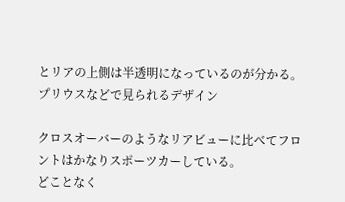とリアの上側は半透明になっているのが分かる。
プリウスなどで見られるデザイン

クロスオーバーのようなリアビューに比べてフロントはかなりスポーツカーしている。
どことなく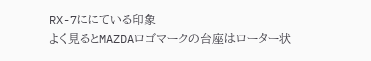RX-7ににている印象
よく見るとMAZDAロゴマークの台座はローター状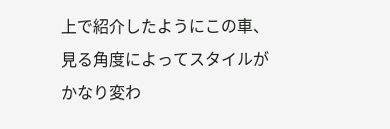上で紹介したようにこの車、見る角度によってスタイルがかなり変わ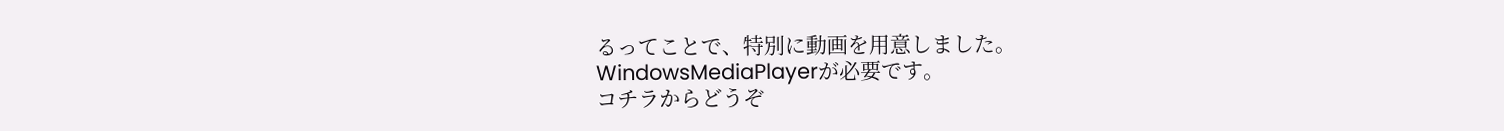るってことで、特別に動画を用意しました。
WindowsMediaPlayerが必要です。
コチラからどうぞ